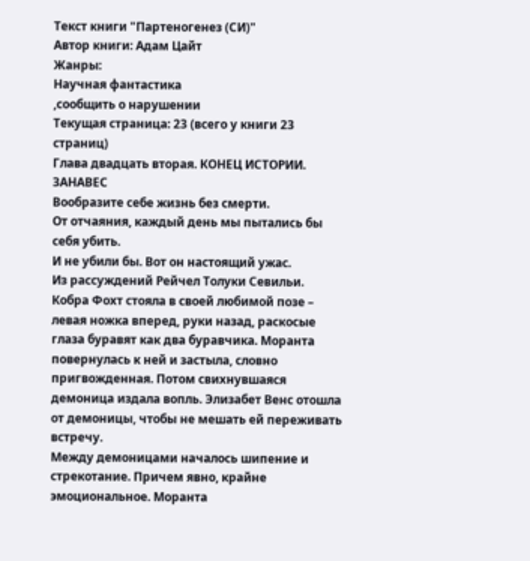Текст книги "Партеногенез (СИ)"
Автор книги: Адам Цайт
Жанры:
Научная фантастика
,сообщить о нарушении
Текущая страница: 23 (всего у книги 23 страниц)
Глава двадцать вторая. КОНЕЦ ИСТОРИИ. ЗАНАВЕС
Вообразите себе жизнь без смерти.
От отчаяния, каждый день мы пытались бы себя убить.
И не убили бы. Вот он настоящий ужас.
Из рассуждений Рейчел Толуки Севильи.
Кобра Фохт стояла в своей любимой позе – левая ножка вперед, руки назад, раскосые глаза буравят как два буравчика. Моранта повернулась к ней и застыла, словно пригвожденная. Потом свихнувшаяся демоница издала вопль. Элизабет Венс отошла от демоницы, чтобы не мешать ей переживать встречу.
Между демоницами началось шипение и стрекотание. Причем явно, крайне эмоциональное. Моранта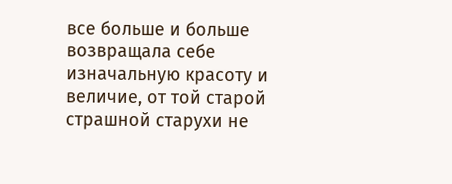все больше и больше возвращала себе изначальную красоту и величие, от той старой страшной старухи не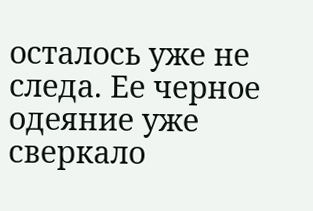осталось уже не следа. Ее черное одеяние уже сверкало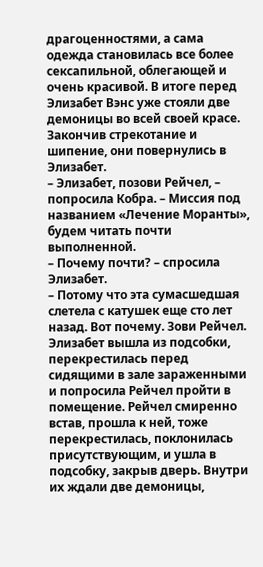драгоценностями, а сама одежда становилась все более сексапильной, облегающей и очень красивой. В итоге перед Элизабет Вэнс уже стояли две демоницы во всей своей красе.
Закончив стрекотание и шипение, они повернулись в Элизабет.
– Элизабет, позови Рейчел, – попросила Кобра. – Миссия под названием «Лечение Моранты», будем читать почти выполненной.
– Почему почти? – спросила Элизабет.
– Потому что эта сумасшедшая слетела с катушек еще сто лет назад. Вот почему. Зови Рейчел.
Элизабет вышла из подсобки, перекрестилась перед сидящими в зале зараженными и попросила Рейчел пройти в помещение. Рейчел смиренно встав, прошла к ней, тоже перекрестилась, поклонилась присутствующим, и ушла в подсобку, закрыв дверь. Внутри их ждали две демоницы,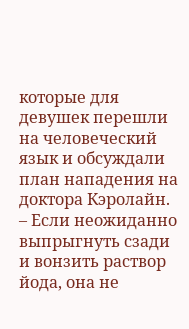которые для девушек перешли на человеческий язык и обсуждали план нападения на доктора Кэролайн.
– Если неожиданно выпрыгнуть сзади и вонзить раствор йода, она не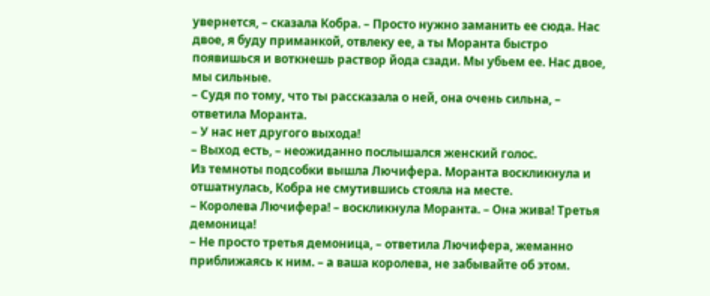увернется, – сказала Кобра. – Просто нужно заманить ее сюда. Нас двое, я буду приманкой, отвлеку ее, а ты Моранта быстро появишься и воткнешь раствор йода сзади. Мы убьем ее. Нас двое, мы сильные.
– Судя по тому, что ты рассказала о ней, она очень сильна, – ответила Моранта.
– У нас нет другого выхода!
– Выход есть, – неожиданно послышался женский голос.
Из темноты подсобки вышла Лючифера. Моранта воскликнула и отшатнулась, Кобра не смутившись стояла на месте.
– Королева Лючифера! – воскликнула Моранта. – Она жива! Третья демоница!
– Не просто третья демоница, – ответила Лючифера, жеманно приближаясь к ним. – а ваша королева, не забывайте об этом.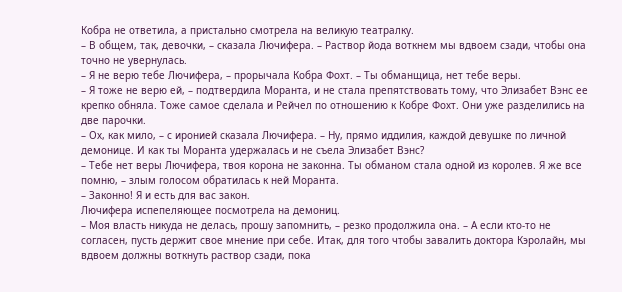Кобра не ответила, а пристально смотрела на великую театралку.
– В общем, так, девочки, – сказала Лючифера. – Раствор йода воткнем мы вдвоем сзади, чтобы она точно не увернулась.
– Я не верю тебе Лючифера, – прорычала Кобра Фохт. – Ты обманщица, нет тебе веры.
– Я тоже не верю ей, – подтвердила Моранта, и не стала препятствовать тому, что Элизабет Вэнс ее крепко обняла. Тоже самое сделала и Рейчел по отношению к Кобре Фохт. Они уже разделились на две парочки.
– Ох, как мило, – с иронией сказала Лючифера. – Ну, прямо иддилия, каждой девушке по личной демонице. И как ты Моранта удержалась и не съела Элизабет Вэнс?
– Тебе нет веры Лючифера, твоя корона не законна. Ты обманом стала одной из королев. Я же все помню, – злым голосом обратилась к ней Моранта.
– Законно! Я и есть для вас закон.
Лючифера испепеляющее посмотрела на демониц.
– Моя власть никуда не делась, прошу запомнить, – резко продолжила она. – А если кто-то не согласен, пусть держит свое мнение при себе. Итак, для того чтобы завалить доктора Кэролайн, мы вдвоем должны воткнуть раствор сзади, пока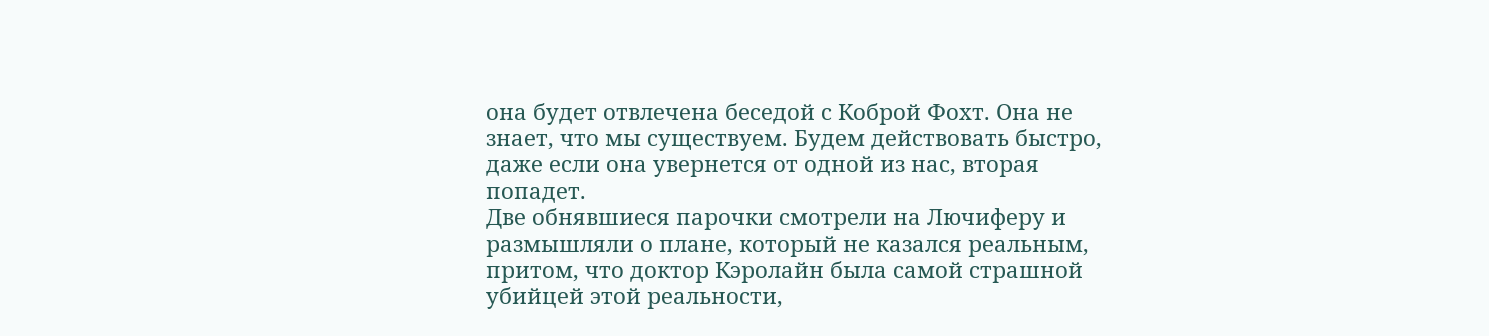она будет отвлечена беседой с Коброй Фохт. Она не знает, что мы существуем. Будем действовать быстро, даже если она увернется от одной из нас, вторая попадет.
Две обнявшиеся парочки смотрели на Лючиферу и размышляли о плане, который не казался реальным, притом, что доктор Кэролайн была самой страшной убийцей этой реальности,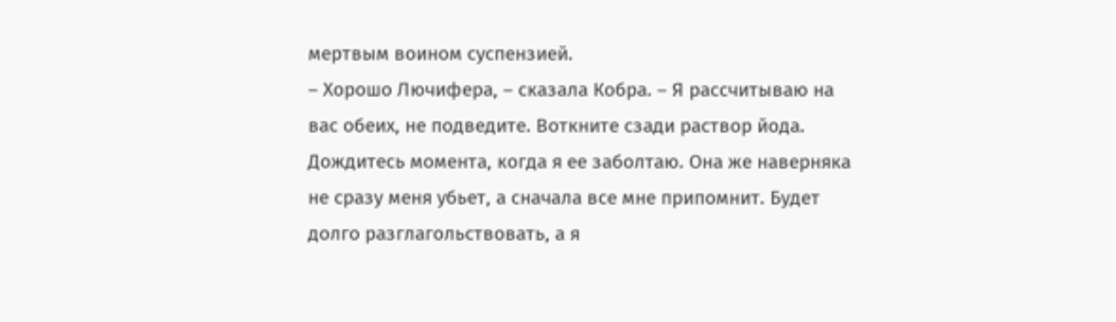мертвым воином суспензией.
– Хорошо Лючифера, – сказала Кобра. – Я рассчитываю на вас обеих, не подведите. Воткните сзади раствор йода. Дождитесь момента, когда я ее заболтаю. Она же наверняка не сразу меня убьет, а сначала все мне припомнит. Будет долго разглагольствовать, а я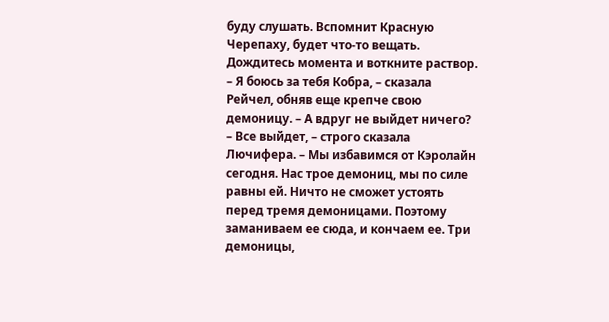буду слушать. Вспомнит Красную Черепаху, будет что-то вещать. Дождитесь момента и воткните раствор.
– Я боюсь за тебя Кобра, – сказала Рейчел, обняв еще крепче свою демоницу. – А вдруг не выйдет ничего?
– Все выйдет, – строго сказала Лючифера. – Мы избавимся от Кэролайн сегодня. Нас трое демониц, мы по силе равны ей. Ничто не сможет устоять перед тремя демоницами. Поэтому заманиваем ее сюда, и кончаем ее. Три демоницы,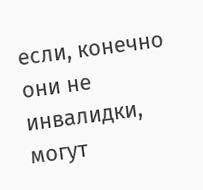если, конечно они не инвалидки, могут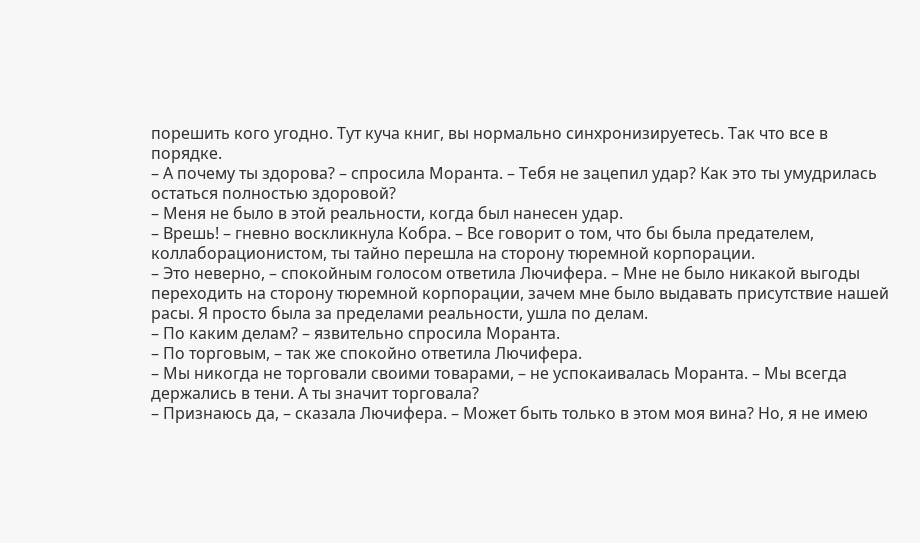порешить кого угодно. Тут куча книг, вы нормально синхронизируетесь. Так что все в порядке.
– А почему ты здорова? – спросила Моранта. – Тебя не зацепил удар? Как это ты умудрилась остаться полностью здоровой?
– Меня не было в этой реальности, когда был нанесен удар.
– Врешь! – гневно воскликнула Кобра. – Все говорит о том, что бы была предателем, коллаборационистом, ты тайно перешла на сторону тюремной корпорации.
– Это неверно, – спокойным голосом ответила Лючифера. – Мне не было никакой выгоды переходить на сторону тюремной корпорации, зачем мне было выдавать присутствие нашей расы. Я просто была за пределами реальности, ушла по делам.
– По каким делам? – язвительно спросила Моранта.
– По торговым, – так же спокойно ответила Лючифера.
– Мы никогда не торговали своими товарами, – не успокаивалась Моранта. – Мы всегда держались в тени. А ты значит торговала?
– Признаюсь да, – сказала Лючифера. – Может быть только в этом моя вина? Но, я не имею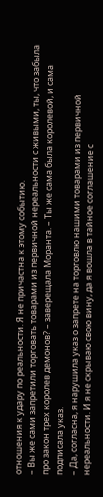отношения к удару по реальности. Я не причастна к этому событию.
– Вы же сами запретили торговать товарами из первичной нереальности с живыми, ты, что забыла про закон трех королев демонов? – заверещала Моранта. – Ты же сама была королевой, и сама подписала указ.
– Да, согласна, я нарушила указ о запрете на торговлю нашими товарами из первичной нереальности. И я не скрываю свою вину, да я вошла в тайное соглашение с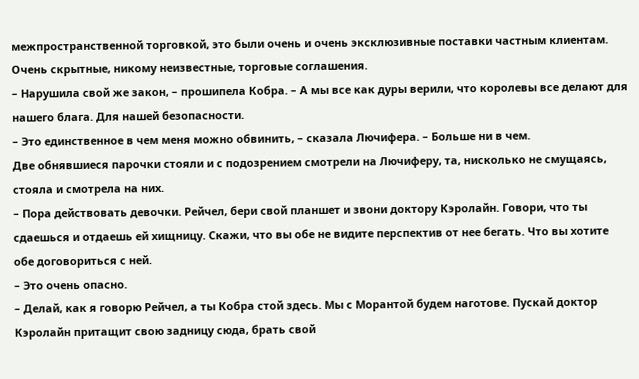межпространственной торговкой, это были очень и очень эксклюзивные поставки частным клиентам. Очень скрытные, никому неизвестные, торговые соглашения.
– Нарушила свой же закон, – прошипела Кобра. – А мы все как дуры верили, что королевы все делают для нашего блага. Для нашей безопасности.
– Это единственное в чем меня можно обвинить, – сказала Лючифера. – Больше ни в чем.
Две обнявшиеся парочки стояли и с подозрением смотрели на Лючиферу, та, нисколько не смущаясь, стояла и смотрела на них.
– Пора действовать девочки. Рейчел, бери свой планшет и звони доктору Кэролайн. Говори, что ты сдаешься и отдаешь ей хищницу. Скажи, что вы обе не видите перспектив от нее бегать. Что вы хотите обе договориться с ней.
– Это очень опасно.
– Делай, как я говорю Рейчел, а ты Кобра стой здесь. Мы с Морантой будем наготове. Пускай доктор Кэролайн притащит свою задницу сюда, брать свой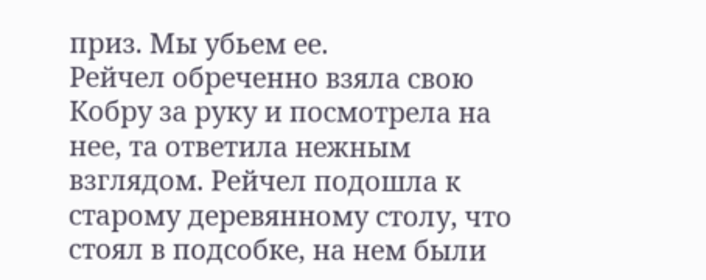приз. Мы убьем ее.
Рейчел обреченно взяла свою Кобру за руку и посмотрела на нее, та ответила нежным взглядом. Рейчел подошла к старому деревянному столу, что стоял в подсобке, на нем были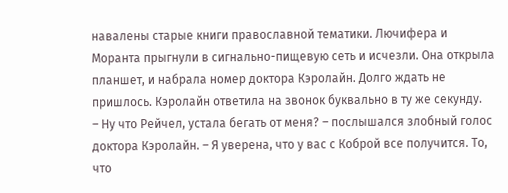навалены старые книги православной тематики. Лючифера и Моранта прыгнули в сигнально-пищевую сеть и исчезли. Она открыла планшет, и набрала номер доктора Кэролайн. Долго ждать не пришлось. Кэролайн ответила на звонок буквально в ту же секунду.
– Ну что Рейчел, устала бегать от меня? – послышался злобный голос доктора Кэролайн. – Я уверена, что у вас с Коброй все получится. То, что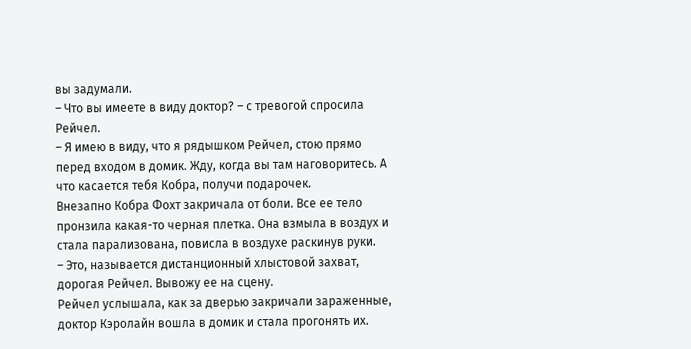вы задумали.
– Что вы имеете в виду доктор? – с тревогой спросила Рейчел.
– Я имею в виду, что я рядышком Рейчел, стою прямо перед входом в домик. Жду, когда вы там наговоритесь. А что касается тебя Кобра, получи подарочек.
Внезапно Кобра Фохт закричала от боли. Все ее тело пронзила какая-то черная плетка. Она взмыла в воздух и стала парализована, повисла в воздухе раскинув руки.
– Это, называется дистанционный хлыстовой захват, дорогая Рейчел. Вывожу ее на сцену.
Рейчел услышала, как за дверью закричали зараженные, доктор Кэролайн вошла в домик и стала прогонять их.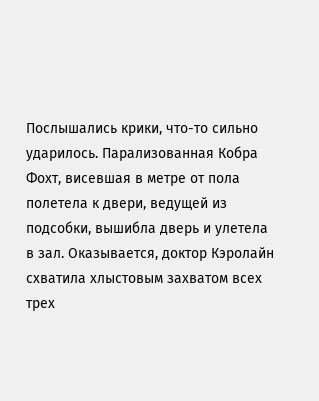Послышались крики, что-то сильно ударилось. Парализованная Кобра Фохт, висевшая в метре от пола полетела к двери, ведущей из подсобки, вышибла дверь и улетела в зал. Оказывается, доктор Кэролайн схватила хлыстовым захватом всех трех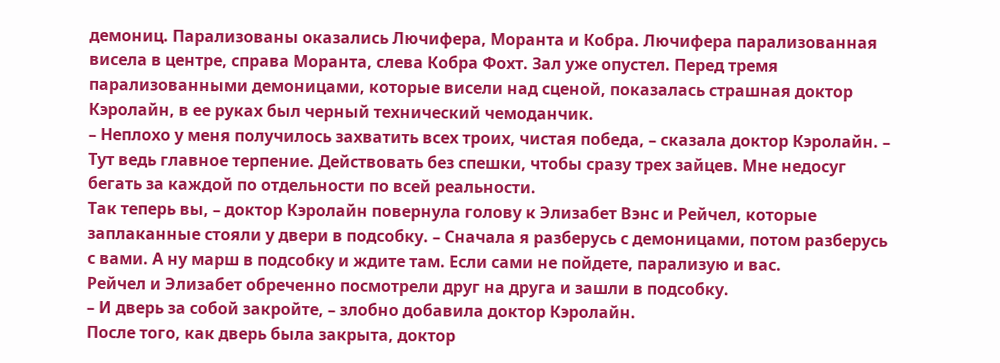демониц. Парализованы оказались Лючифера, Моранта и Кобра. Лючифера парализованная висела в центре, справа Моранта, слева Кобра Фохт. Зал уже опустел. Перед тремя парализованными демоницами, которые висели над сценой, показалась страшная доктор Кэролайн, в ее руках был черный технический чемоданчик.
– Неплохо у меня получилось захватить всех троих, чистая победа, – сказала доктор Кэролайн. – Тут ведь главное терпение. Действовать без спешки, чтобы сразу трех зайцев. Мне недосуг бегать за каждой по отдельности по всей реальности.
Так теперь вы, – доктор Кэролайн повернула голову к Элизабет Вэнс и Рейчел, которые заплаканные стояли у двери в подсобку. – Сначала я разберусь с демоницами, потом разберусь с вами. А ну марш в подсобку и ждите там. Если сами не пойдете, парализую и вас.
Рейчел и Элизабет обреченно посмотрели друг на друга и зашли в подсобку.
– И дверь за собой закройте, – злобно добавила доктор Кэролайн.
После того, как дверь была закрыта, доктор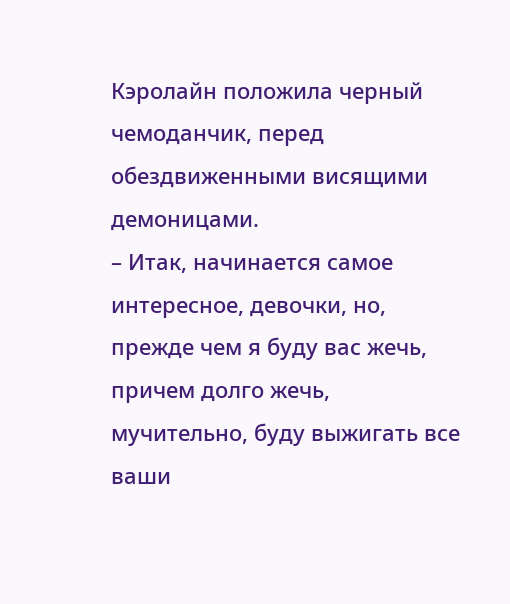Кэролайн положила черный чемоданчик, перед обездвиженными висящими демоницами.
– Итак, начинается самое интересное, девочки, но, прежде чем я буду вас жечь, причем долго жечь, мучительно, буду выжигать все ваши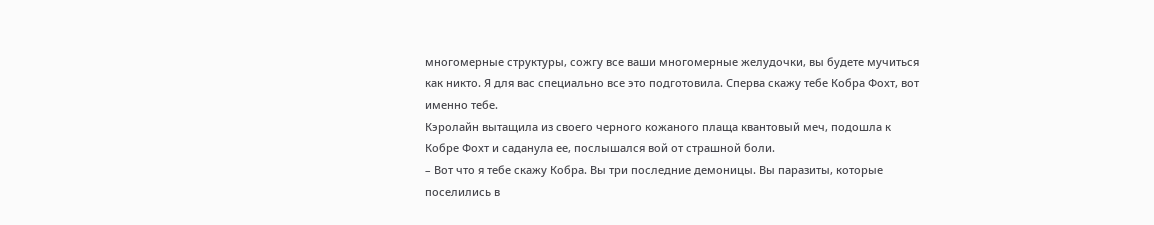многомерные структуры, сожгу все ваши многомерные желудочки, вы будете мучиться как никто. Я для вас специально все это подготовила. Сперва скажу тебе Кобра Фохт, вот именно тебе.
Кэролайн вытащила из своего черного кожаного плаща квантовый меч, подошла к Кобре Фохт и саданула ее, послышался вой от страшной боли.
– Вот что я тебе скажу Кобра. Вы три последние демоницы. Вы паразиты, которые поселились в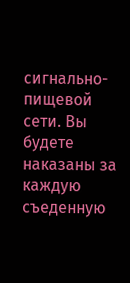сигнально-пищевой сети. Вы будете наказаны за каждую съеденную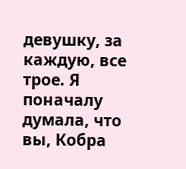девушку, за каждую, все трое. Я поначалу думала, что вы, Кобра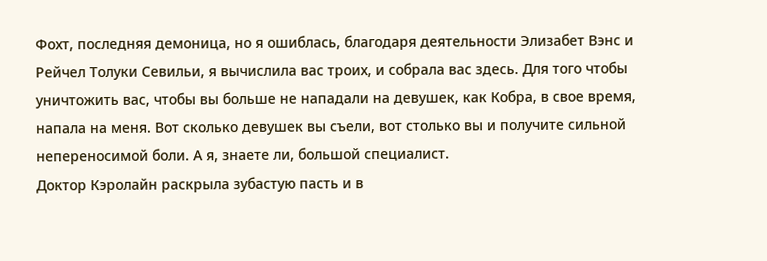Фохт, последняя демоница, но я ошиблась, благодаря деятельности Элизабет Вэнс и Рейчел Толуки Севильи, я вычислила вас троих, и собрала вас здесь. Для того чтобы уничтожить вас, чтобы вы больше не нападали на девушек, как Кобра, в свое время, напала на меня. Вот сколько девушек вы съели, вот столько вы и получите сильной непереносимой боли. А я, знаете ли, большой специалист.
Доктор Кэролайн раскрыла зубастую пасть и в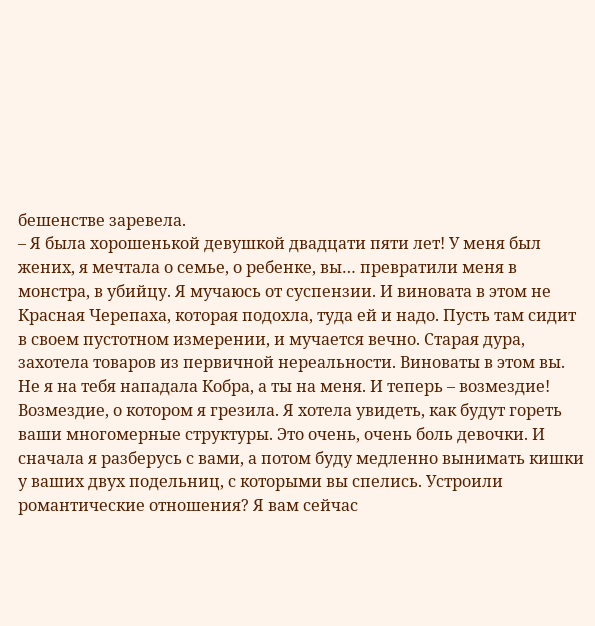бешенстве заревела.
– Я была хорошенькой девушкой двадцати пяти лет! У меня был жених, я мечтала о семье, о ребенке, вы… превратили меня в монстра, в убийцу. Я мучаюсь от суспензии. И виновата в этом не Красная Черепаха, которая подохла, туда ей и надо. Пусть там сидит в своем пустотном измерении, и мучается вечно. Старая дура, захотела товаров из первичной нереальности. Виноваты в этом вы. Не я на тебя нападала Кобра, а ты на меня. И теперь – возмездие! Возмездие, о котором я грезила. Я хотела увидеть, как будут гореть ваши многомерные структуры. Это очень, очень боль девочки. И сначала я разберусь с вами, а потом буду медленно вынимать кишки у ваших двух подельниц, с которыми вы спелись. Устроили романтические отношения? Я вам сейчас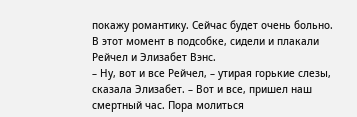покажу романтику. Сейчас будет очень больно.
В этот момент в подсобке, сидели и плакали Рейчел и Элизабет Вэнс.
– Ну, вот и все Рейчел, – утирая горькие слезы, сказала Элизабет. – Вот и все, пришел наш смертный час. Пора молиться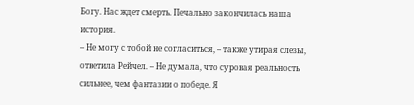Богу. Нас ждет смерть. Печально закончилась наша история.
– Не могу с тобой не согласиться, – также утирая слезы, ответила Рейчел. – Не думала, что суровая реальность сильнее, чем фантазии о победе. Я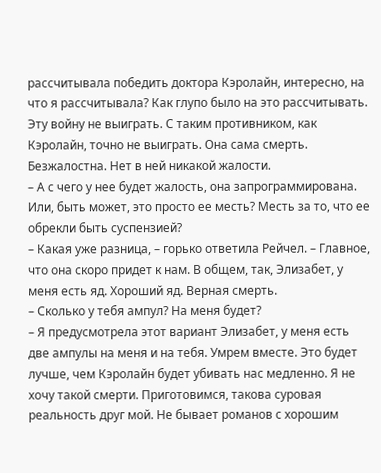рассчитывала победить доктора Кэролайн, интересно, на что я рассчитывала? Как глупо было на это рассчитывать. Эту войну не выиграть. С таким противником, как Кэролайн, точно не выиграть. Она сама смерть. Безжалостна. Нет в ней никакой жалости.
– А с чего у нее будет жалость, она запрограммирована. Или, быть может, это просто ее месть? Месть за то, что ее обрекли быть суспензией?
– Какая уже разница, – горько ответила Рейчел. – Главное, что она скоро придет к нам. В общем, так, Элизабет, у меня есть яд. Хороший яд. Верная смерть.
– Сколько у тебя ампул? На меня будет?
– Я предусмотрела этот вариант Элизабет, у меня есть две ампулы на меня и на тебя. Умрем вместе. Это будет лучше, чем Кэролайн будет убивать нас медленно. Я не хочу такой смерти. Приготовимся, такова суровая реальность друг мой. Не бывает романов с хорошим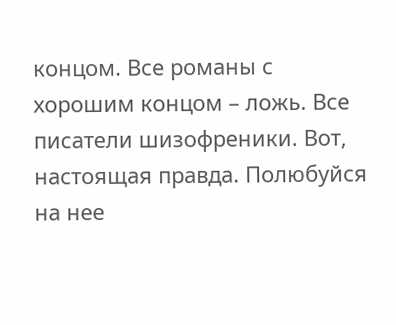концом. Все романы с хорошим концом – ложь. Все писатели шизофреники. Вот, настоящая правда. Полюбуйся на нее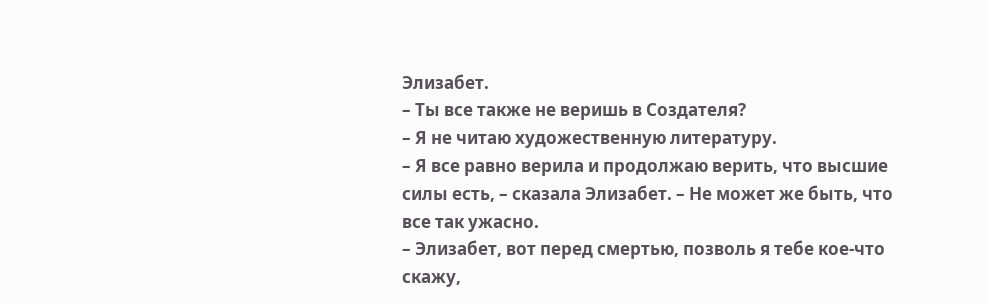Элизабет.
– Ты все также не веришь в Создателя?
– Я не читаю художественную литературу.
– Я все равно верила и продолжаю верить, что высшие силы есть, – сказала Элизабет. – Не может же быть, что все так ужасно.
– Элизабет, вот перед смертью, позволь я тебе кое-что скажу,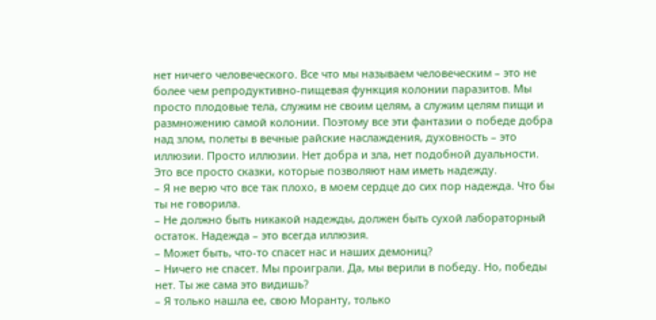нет ничего человеческого. Все что мы называем человеческим – это не более чем репродуктивно-пищевая функция колонии паразитов. Мы просто плодовые тела, служим не своим целям, а служим целям пищи и размножению самой колонии. Поэтому все эти фантазии о победе добра над злом, полеты в вечные райские наслаждения, духовность – это иллюзии. Просто иллюзии. Нет добра и зла, нет подобной дуальности. Это все просто сказки, которые позволяют нам иметь надежду.
– Я не верю что все так плохо, в моем сердце до сих пор надежда. Что бы ты не говорила.
– Не должно быть никакой надежды, должен быть сухой лабораторный остаток. Надежда – это всегда иллюзия.
– Может быть, что-то спасет нас и наших демониц?
– Ничего не спасет. Мы проиграли. Да, мы верили в победу. Но, победы нет. Ты же сама это видишь?
– Я только нашла ее, свою Моранту, только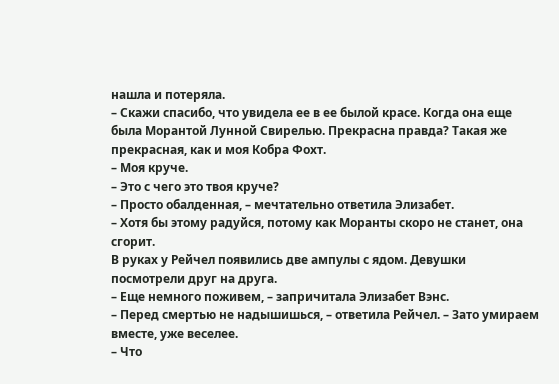нашла и потеряла.
– Скажи спасибо, что увидела ее в ее былой красе. Когда она еще была Морантой Лунной Свирелью. Прекрасна правда? Такая же прекрасная, как и моя Кобра Фохт.
– Моя круче.
– Это с чего это твоя круче?
– Просто обалденная, – мечтательно ответила Элизабет.
– Хотя бы этому радуйся, потому как Моранты скоро не станет, она сгорит.
В руках у Рейчел появились две ампулы с ядом. Девушки посмотрели друг на друга.
– Еще немного поживем, – запричитала Элизабет Вэнс.
– Перед смертью не надышишься, – ответила Рейчел. – Зато умираем вместе, уже веселее.
– Что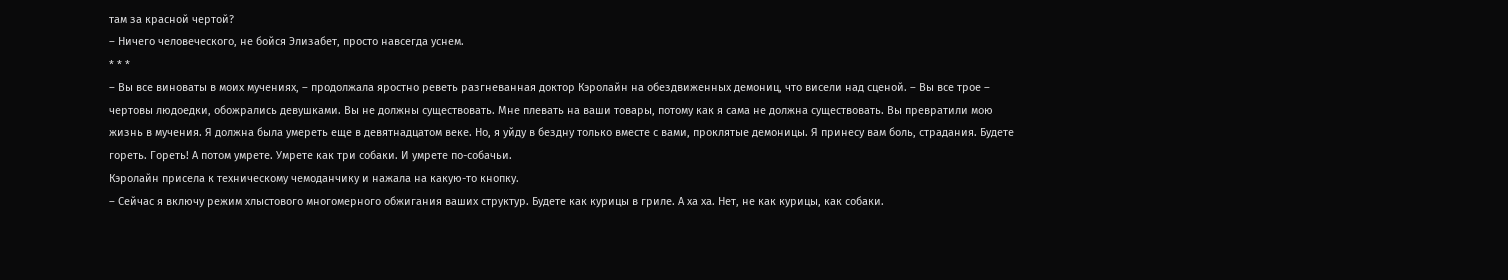там за красной чертой?
– Ничего человеческого, не бойся Элизабет, просто навсегда уснем.
* * *
– Вы все виноваты в моих мучениях, – продолжала яростно реветь разгневанная доктор Кэролайн на обездвиженных демониц, что висели над сценой. – Вы все трое – чертовы людоедки, обожрались девушками. Вы не должны существовать. Мне плевать на ваши товары, потому как я сама не должна существовать. Вы превратили мою жизнь в мучения. Я должна была умереть еще в девятнадцатом веке. Но, я уйду в бездну только вместе с вами, проклятые демоницы. Я принесу вам боль, страдания. Будете гореть. Гореть! А потом умрете. Умрете как три собаки. И умрете по-собачьи.
Кэролайн присела к техническому чемоданчику и нажала на какую-то кнопку.
– Сейчас я включу режим хлыстового многомерного обжигания ваших структур. Будете как курицы в гриле. А ха ха. Нет, не как курицы, как собаки.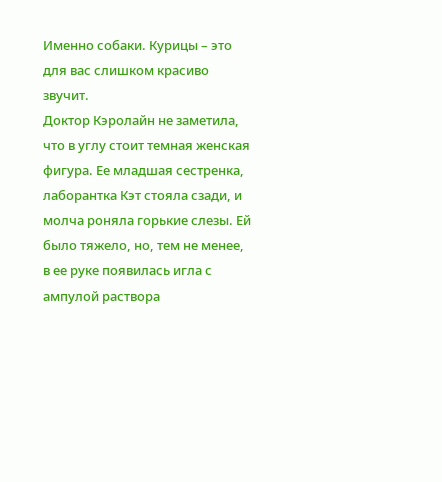Именно собаки. Курицы – это для вас слишком красиво звучит.
Доктор Кэролайн не заметила, что в углу стоит темная женская фигура. Ее младшая сестренка, лаборантка Кэт стояла сзади, и молча роняла горькие слезы. Ей было тяжело, но, тем не менее, в ее руке появилась игла с ампулой раствора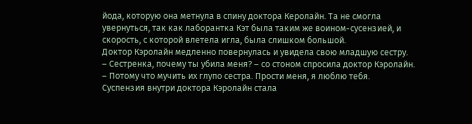йода, которую она метнула в спину доктора Керолайн. Та не смогла увернуться, так как лаборантка Кэт была таким же воином-сусензией, и скорость, с которой влетела игла, была слишком большой.
Доктор Кэролайн медленно повернулась и увидела свою младшую сестру.
– Сестренка, почему ты убила меня? – со стоном спросила доктор Кэролайн.
– Потому что мучить их глупо сестра. Прости меня, я люблю тебя.
Суспензия внутри доктора Кэролайн стала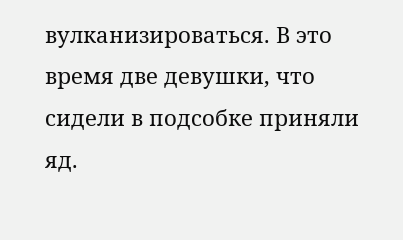вулканизироваться. В это время две девушки, что сидели в подсобке приняли яд.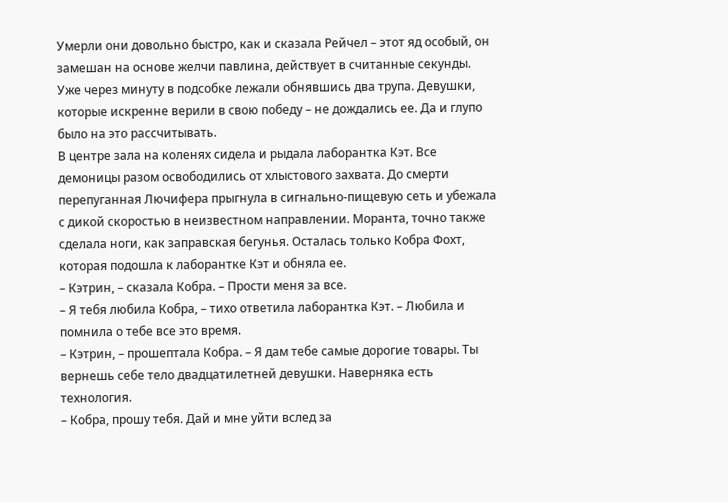Умерли они довольно быстро, как и сказала Рейчел – этот яд особый, он замешан на основе желчи павлина, действует в считанные секунды. Уже через минуту в подсобке лежали обнявшись два трупа. Девушки, которые искренне верили в свою победу – не дождались ее. Да и глупо было на это рассчитывать.
В центре зала на коленях сидела и рыдала лаборантка Кэт. Все демоницы разом освободились от хлыстового захвата. До смерти перепуганная Лючифера прыгнула в сигнально-пищевую сеть и убежала с дикой скоростью в неизвестном направлении. Моранта, точно также сделала ноги, как заправская бегунья. Осталась только Кобра Фохт, которая подошла к лаборантке Кэт и обняла ее.
– Кэтрин, – сказала Кобра. – Прости меня за все.
– Я тебя любила Кобра, – тихо ответила лаборантка Кэт. – Любила и помнила о тебе все это время.
– Кэтрин, – прошептала Кобра. – Я дам тебе самые дорогие товары. Ты вернешь себе тело двадцатилетней девушки. Наверняка есть технология.
– Кобра, прошу тебя. Дай и мне уйти вслед за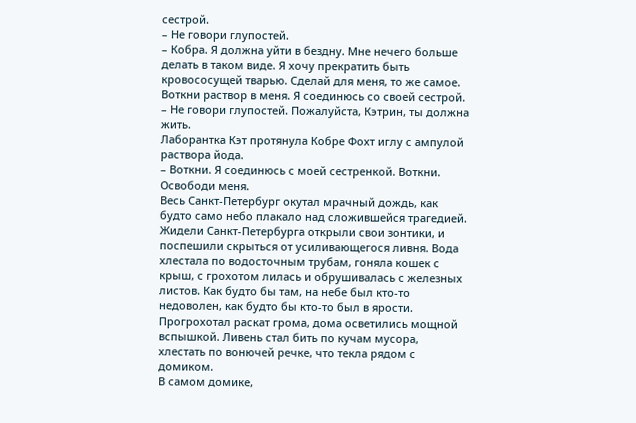сестрой.
– Не говори глупостей.
– Кобра. Я должна уйти в бездну. Мне нечего больше делать в таком виде. Я хочу прекратить быть кровососущей тварью. Сделай для меня, то же самое. Воткни раствор в меня. Я соединюсь со своей сестрой.
– Не говори глупостей. Пожалуйста, Кэтрин, ты должна жить.
Лаборантка Кэт протянула Кобре Фохт иглу с ампулой раствора йода.
– Воткни. Я соединюсь с моей сестренкой. Воткни. Освободи меня.
Весь Санкт-Петербург окутал мрачный дождь, как будто само небо плакало над сложившейся трагедией. Жидели Санкт-Петербурга открыли свои зонтики, и поспешили скрыться от усиливающегося ливня. Вода хлестала по водосточным трубам, гоняла кошек с крыш, с грохотом лилась и обрушивалась с железных листов. Как будто бы там, на небе был кто-то недоволен, как будто бы кто-то был в ярости.
Прогрохотал раскат грома, дома осветились мощной вспышкой. Ливень стал бить по кучам мусора, хлестать по вонючей речке, что текла рядом с домиком.
В самом домике,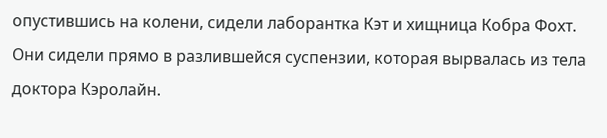опустившись на колени, сидели лаборантка Кэт и хищница Кобра Фохт. Они сидели прямо в разлившейся суспензии, которая вырвалась из тела доктора Кэролайн.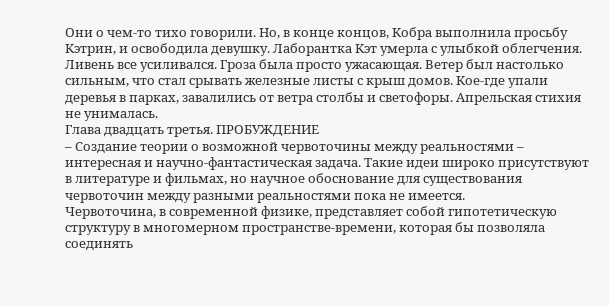Они о чем-то тихо говорили. Но, в конце концов, Кобра выполнила просьбу Кэтрин, и освободила девушку. Лаборантка Кэт умерла с улыбкой облегчения.
Ливень все усиливался. Гроза была просто ужасающая. Ветер был настолько сильным, что стал срывать железные листы с крыш домов. Кое-где упали деревья в парках, завалились от ветра столбы и светофоры. Апрельская стихия не унималась.
Глава двадцать третья. ПРОБУЖДЕНИЕ
– Создание теории о возможной червоточины между реальностями – интересная и научно-фантастическая задача. Такие идеи широко присутствуют в литературе и фильмах, но научное обоснование для существования червоточин между разными реальностями пока не имеется.
Червоточина, в современной физике, представляет собой гипотетическую структуру в многомерном пространстве-времени, которая бы позволяла соединять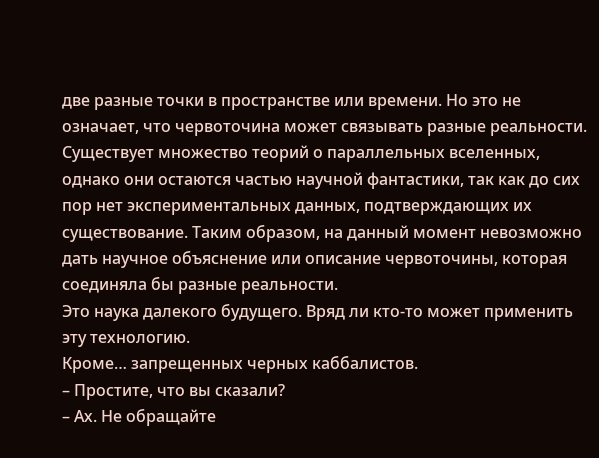две разные точки в пространстве или времени. Но это не означает, что червоточина может связывать разные реальности.
Существует множество теорий о параллельных вселенных, однако они остаются частью научной фантастики, так как до сих пор нет экспериментальных данных, подтверждающих их существование. Таким образом, на данный момент невозможно дать научное объяснение или описание червоточины, которая соединяла бы разные реальности.
Это наука далекого будущего. Вряд ли кто-то может применить эту технологию.
Кроме… запрещенных черных каббалистов.
– Простите, что вы сказали?
– Ах. Не обращайте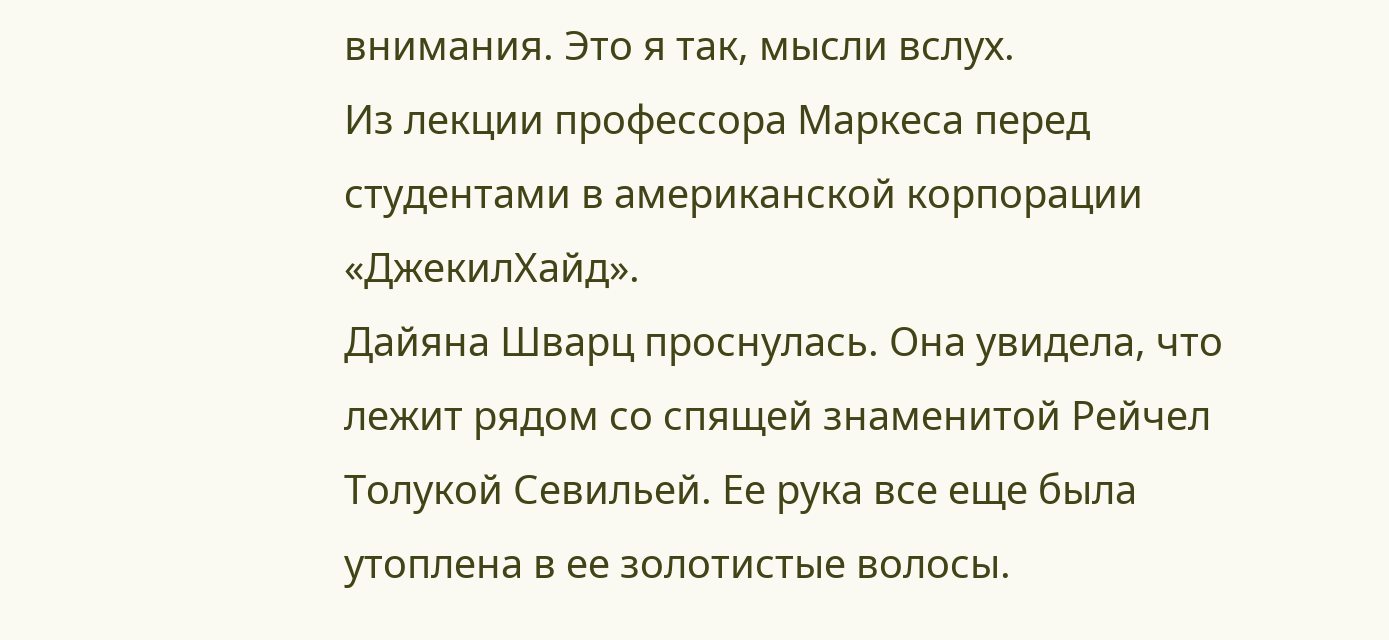внимания. Это я так, мысли вслух.
Из лекции профессора Маркеса перед студентами в американской корпорации «ДжекилХайд».
Дайяна Шварц проснулась. Она увидела, что лежит рядом со спящей знаменитой Рейчел Толукой Севильей. Ее рука все еще была утоплена в ее золотистые волосы.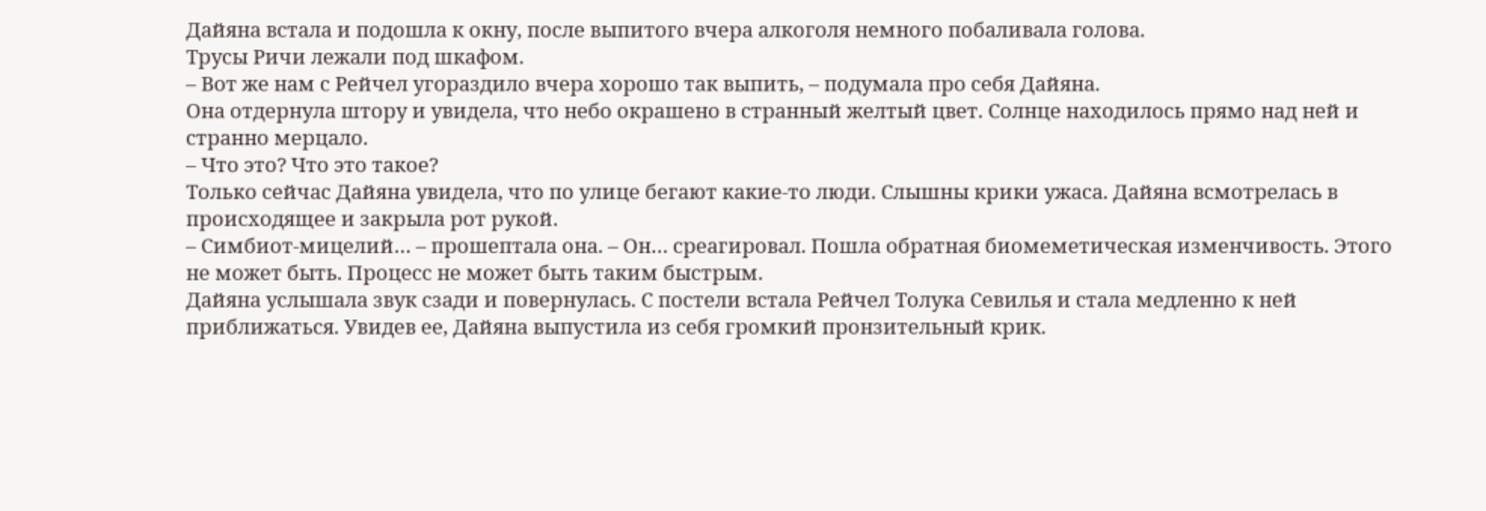Дайяна встала и подошла к окну, после выпитого вчера алкоголя немного побаливала голова.
Трусы Ричи лежали под шкафом.
– Вот же нам с Рейчел угораздило вчера хорошо так выпить, – подумала про себя Дайяна.
Она отдернула штору и увидела, что небо окрашено в странный желтый цвет. Солнце находилось прямо над ней и странно мерцало.
– Что это? Что это такое?
Только сейчас Дайяна увидела, что по улице бегают какие-то люди. Слышны крики ужаса. Дайяна всмотрелась в происходящее и закрыла рот рукой.
– Симбиот-мицелий… – прошептала она. – Он… среагировал. Пошла обратная биомеметическая изменчивость. Этого не может быть. Процесс не может быть таким быстрым.
Дайяна услышала звук сзади и повернулась. С постели встала Рейчел Толука Севилья и стала медленно к ней приближаться. Увидев ее, Дайяна выпустила из себя громкий пронзительный крик.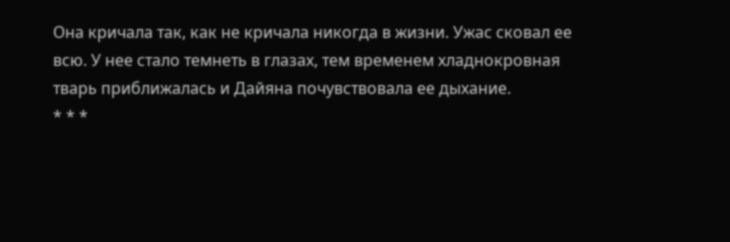Она кричала так, как не кричала никогда в жизни. Ужас сковал ее всю. У нее стало темнеть в глазах, тем временем хладнокровная тварь приближалась и Дайяна почувствовала ее дыхание.
* * *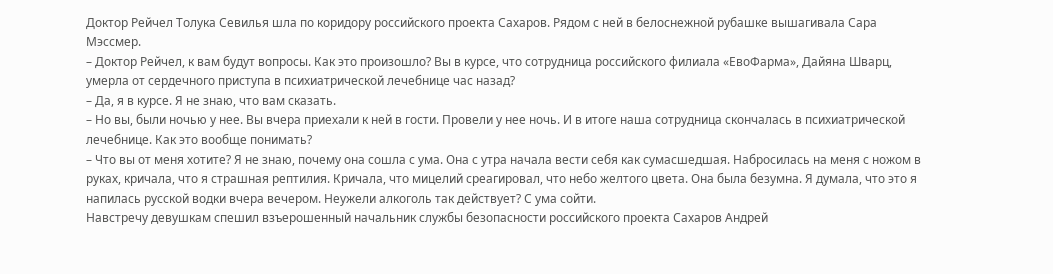Доктор Рейчел Толука Севилья шла по коридору российского проекта Сахаров. Рядом с ней в белоснежной рубашке вышагивала Сара Мэссмер.
– Доктор Рейчел, к вам будут вопросы. Как это произошло? Вы в курсе, что сотрудница российского филиала «ЕвоФарма», Дайяна Шварц, умерла от сердечного приступа в психиатрической лечебнице час назад?
– Да, я в курсе. Я не знаю, что вам сказать.
– Но вы, были ночью у нее. Вы вчера приехали к ней в гости. Провели у нее ночь. И в итоге наша сотрудница скончалась в психиатрической лечебнице. Как это вообще понимать?
– Что вы от меня хотите? Я не знаю, почему она сошла с ума. Она с утра начала вести себя как сумасшедшая. Набросилась на меня с ножом в руках, кричала, что я страшная рептилия. Кричала, что мицелий среагировал, что небо желтого цвета. Она была безумна. Я думала, что это я напилась русской водки вчера вечером. Неужели алкоголь так действует? С ума сойти.
Навстречу девушкам спешил взъерошенный начальник службы безопасности российского проекта Сахаров Андрей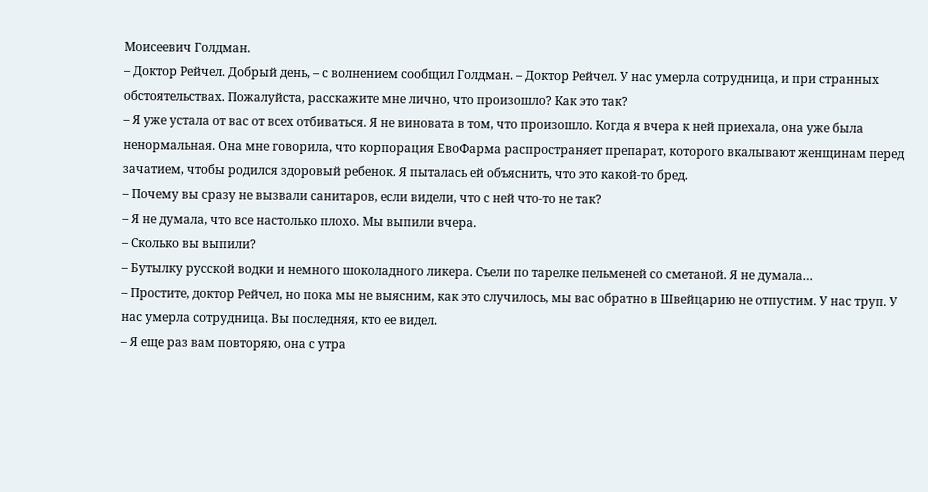Моисеевич Голдман.
– Доктор Рейчел. Добрый день, – с волнением сообщил Голдман. – Доктор Рейчел. У нас умерла сотрудница, и при странных обстоятельствах. Пожалуйста, расскажите мне лично, что произошло? Как это так?
– Я уже устала от вас от всех отбиваться. Я не виновата в том, что произошло. Когда я вчера к ней приехала, она уже была ненормальная. Она мне говорила, что корпорация ЕвоФарма распространяет препарат, которого вкалывают женщинам перед зачатием, чтобы родился здоровый ребенок. Я пыталась ей объяснить, что это какой-то бред.
– Почему вы сразу не вызвали санитаров, если видели, что с ней что-то не так?
– Я не думала, что все настолько плохо. Мы выпили вчера.
– Сколько вы выпили?
– Бутылку русской водки и немного шоколадного ликера. Съели по тарелке пельменей со сметаной. Я не думала…
– Простите, доктор Рейчел, но пока мы не выясним, как это случилось, мы вас обратно в Швейцарию не отпустим. У нас труп. У нас умерла сотрудница. Вы последняя, кто ее видел.
– Я еще раз вам повторяю, она с утра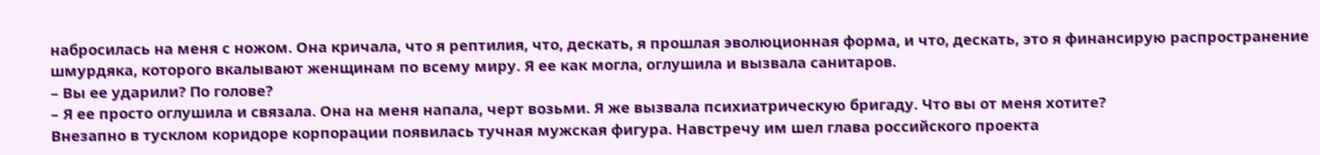набросилась на меня с ножом. Она кричала, что я рептилия, что, дескать, я прошлая эволюционная форма, и что, дескать, это я финансирую распространение шмурдяка, которого вкалывают женщинам по всему миру. Я ее как могла, оглушила и вызвала санитаров.
– Вы ее ударили? По голове?
– Я ее просто оглушила и связала. Она на меня напала, черт возьми. Я же вызвала психиатрическую бригаду. Что вы от меня хотите?
Внезапно в тусклом коридоре корпорации появилась тучная мужская фигура. Навстречу им шел глава российского проекта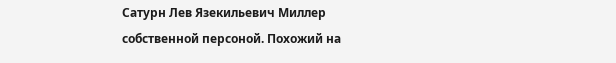Сатурн Лев Язекильевич Миллер собственной персоной. Похожий на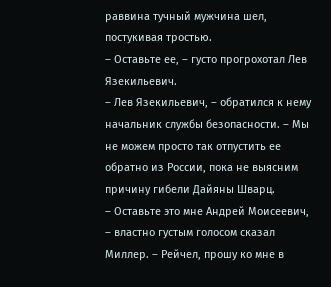раввина тучный мужчина шел, постукивая тростью.
– Оставьте ее, – густо прогрохотал Лев Язекильевич.
– Лев Язекильевич, – обратился к нему начальник службы безопасности. – Мы не можем просто так отпустить ее обратно из России, пока не выясним причину гибели Дайяны Шварц.
– Оставьте это мне Андрей Моисеевич, – властно густым голосом сказал Миллер. – Рейчел, прошу ко мне в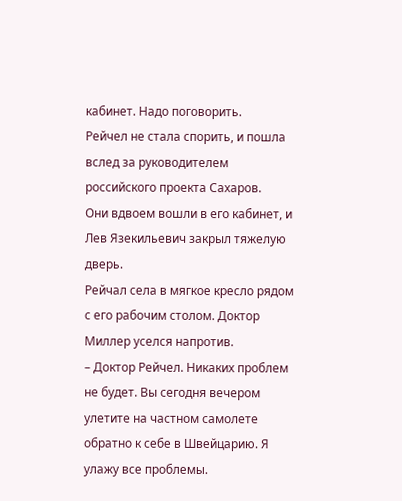кабинет. Надо поговорить.
Рейчел не стала спорить, и пошла вслед за руководителем российского проекта Сахаров.
Они вдвоем вошли в его кабинет, и Лев Язекильевич закрыл тяжелую дверь.
Рейчал села в мягкое кресло рядом с его рабочим столом. Доктор Миллер уселся напротив.
– Доктор Рейчел. Никаких проблем не будет. Вы сегодня вечером улетите на частном самолете обратно к себе в Швейцарию. Я улажу все проблемы.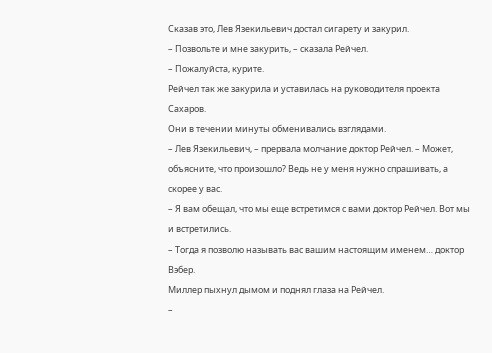Сказав это, Лев Язекильевич достал сигарету и закурил.
– Позвольте и мне закурить, – сказала Рейчел.
– Пожалуйста, курите.
Рейчел так же закурила и уставилась на руководителя проекта Сахаров.
Они в течении минуты обменивались взглядами.
– Лев Язекильевич, – прервала молчание доктор Рейчел. – Может, объясните, что произошло? Ведь не у меня нужно спрашивать, а скорее у вас.
– Я вам обещал, что мы еще встретимся с вами доктор Рейчел. Вот мы и встретились.
– Тогда я позволю называть вас вашим настоящим именем… доктор Вэбер.
Миллер пыхнул дымом и поднял глаза на Рейчел.
–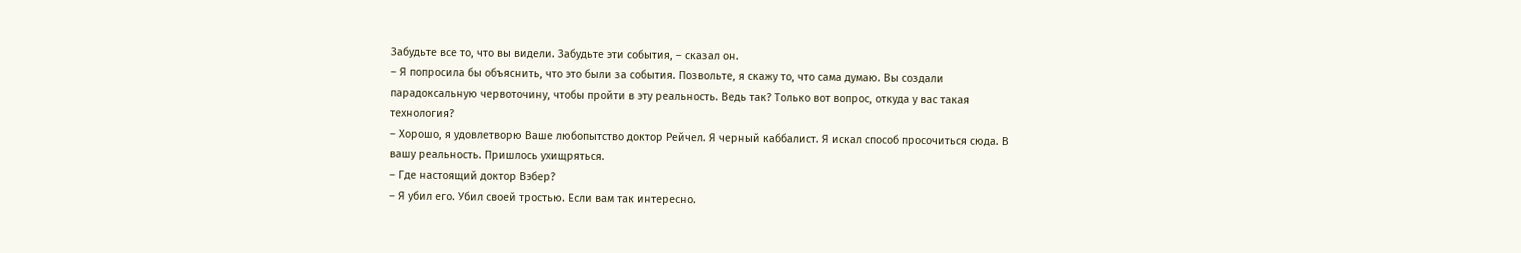Забудьте все то, что вы видели. Забудьте эти события, – сказал он.
– Я попросила бы объяснить, что это были за события. Позвольте, я скажу то, что сама думаю. Вы создали парадоксальную червоточину, чтобы пройти в эту реальность. Ведь так? Только вот вопрос, откуда у вас такая технология?
– Хорошо, я удовлетворю Ваше любопытство доктор Рейчел. Я черный каббалист. Я искал способ просочиться сюда. В вашу реальность. Пришлось ухищряться.
– Где настоящий доктор Вэбер?
– Я убил его. Убил своей тростью. Если вам так интересно.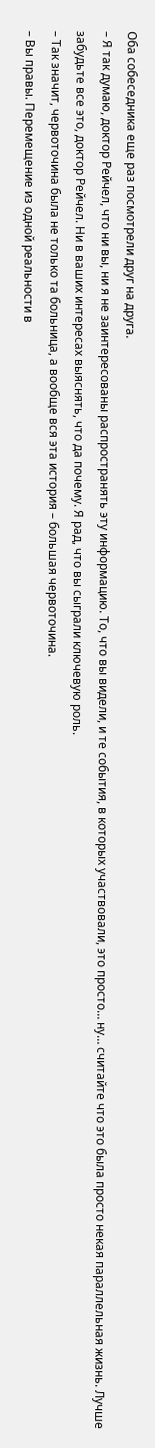Оба собеседника еще раз посмотрели друг на друга.
– Я так думаю, доктор Рейчел, что ни вы, ни я не заинтересованы распространять эту информацию. То, что вы видели, и те события, в которых участвовали, это просто… ну… считайте что это была просто некая параллельная жизнь. Лучше забудьте все это, доктор Рейчел. Ни в ваших интересах выяснять, что да почему. Я рад, что вы сыграли ключевую роль.
– Так значит, червоточина была не только та больница, а вообще вся эта история – большая червоточина.
– Вы правы. Перемещение из одной реальности в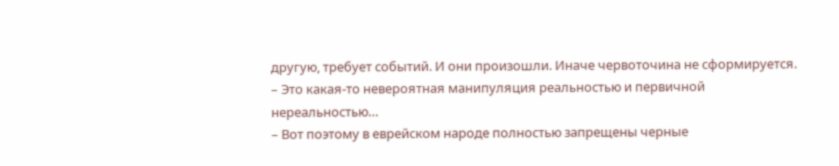другую, требует событий. И они произошли. Иначе червоточина не сформируется.
– Это какая-то невероятная манипуляция реальностью и первичной нереальностью…
– Вот поэтому в еврейском народе полностью запрещены черные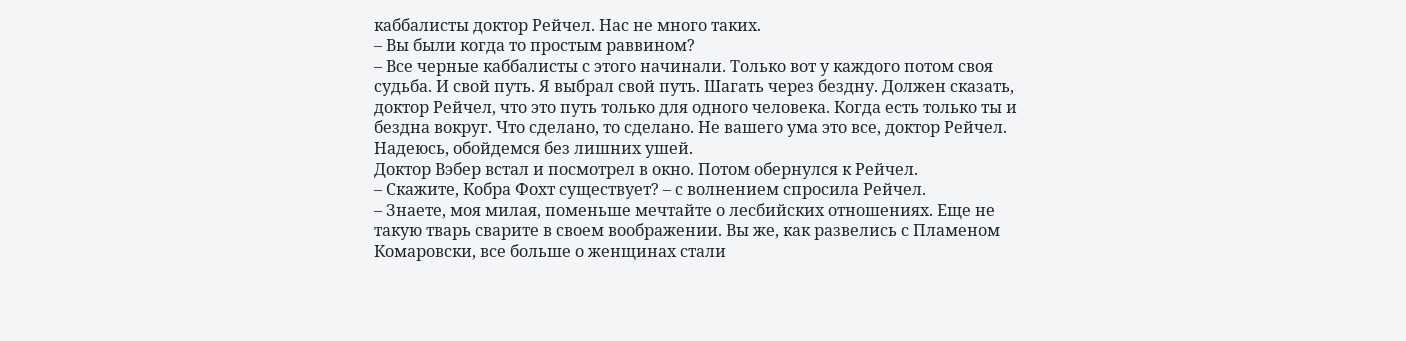каббалисты доктор Рейчел. Нас не много таких.
– Вы были когда то простым раввином?
– Все черные каббалисты с этого начинали. Только вот у каждого потом своя судьба. И свой путь. Я выбрал свой путь. Шагать через бездну. Должен сказать, доктор Рейчел, что это путь только для одного человека. Когда есть только ты и бездна вокруг. Что сделано, то сделано. Не вашего ума это все, доктор Рейчел. Надеюсь, обойдемся без лишних ушей.
Доктор Вэбер встал и посмотрел в окно. Потом обернулся к Рейчел.
– Скажите, Кобра Фохт существует? – с волнением спросила Рейчел.
– Знаете, моя милая, поменьше мечтайте о лесбийских отношениях. Еще не такую тварь сварите в своем воображении. Вы же, как развелись с Пламеном Комаровски, все больше о женщинах стали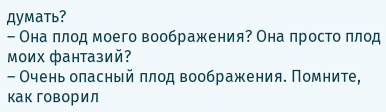думать?
– Она плод моего воображения? Она просто плод моих фантазий?
– Очень опасный плод воображения. Помните, как говорил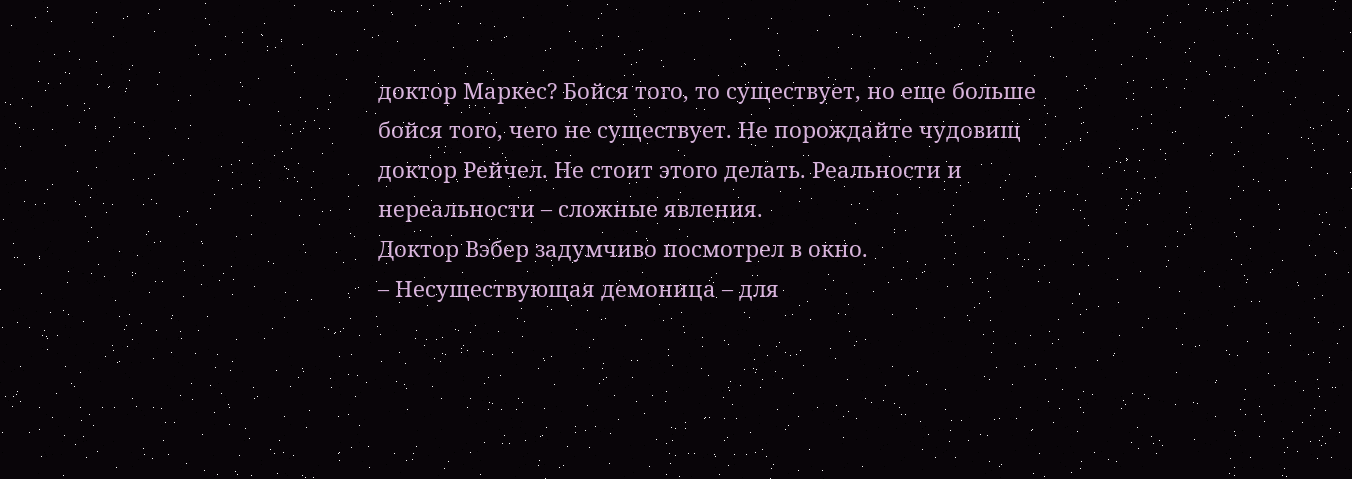доктор Маркес? Бойся того, то существует, но еще больше бойся того, чего не существует. Не порождайте чудовищ доктор Рейчел. Не стоит этого делать. Реальности и нереальности – сложные явления.
Доктор Вэбер задумчиво посмотрел в окно.
– Несуществующая демоница – для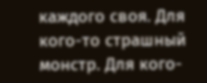каждого своя. Для кого-то страшный монстр. Для кого-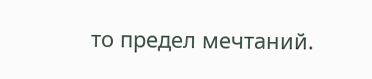то предел мечтаний.